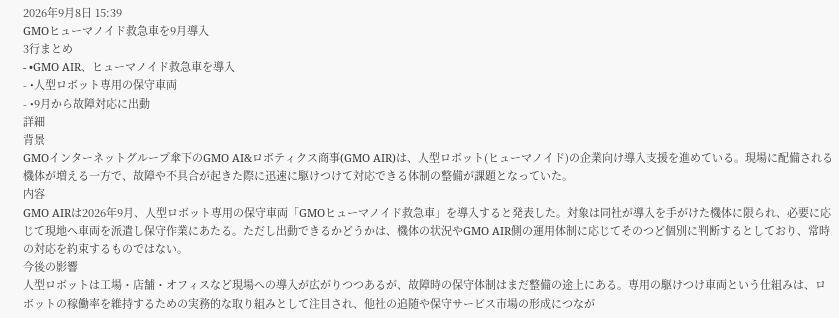2026年9月8日 15:39
GMOヒューマノイド救急車を9月導入
3行まとめ
- •GMO AIR、ヒューマノイド救急車を導入
- •人型ロボット専用の保守車両
- •9月から故障対応に出動
詳細
背景
GMOインターネットグループ傘下のGMO AI&ロボティクス商事(GMO AIR)は、人型ロボット(ヒューマノイド)の企業向け導入支援を進めている。現場に配備される機体が増える一方で、故障や不具合が起きた際に迅速に駆けつけて対応できる体制の整備が課題となっていた。
内容
GMO AIRは2026年9月、人型ロボット専用の保守車両「GMOヒューマノイド救急車」を導入すると発表した。対象は同社が導入を手がけた機体に限られ、必要に応じて現地へ車両を派遣し保守作業にあたる。ただし出動できるかどうかは、機体の状況やGMO AIR側の運用体制に応じてそのつど個別に判断するとしており、常時の対応を約束するものではない。
今後の影響
人型ロボットは工場・店舗・オフィスなど現場への導入が広がりつつあるが、故障時の保守体制はまだ整備の途上にある。専用の駆けつけ車両という仕組みは、ロボットの稼働率を維持するための実務的な取り組みとして注目され、他社の追随や保守サービス市場の形成につなが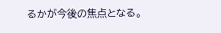るかが今後の焦点となる。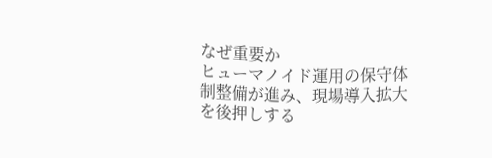なぜ重要か
ヒューマノイド運用の保守体制整備が進み、現場導入拡大を後押しする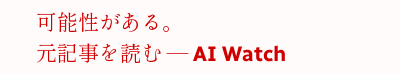可能性がある。
元記事を読む — AI Watch